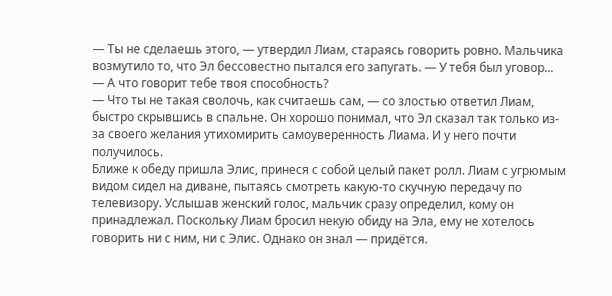— Ты не сделаешь этого, — утвердил Лиам, стараясь говорить ровно. Мальчика возмутило то, что Эл бессовестно пытался его запугать. — У тебя был уговор...
— А что говорит тебе твоя способность?
— Что ты не такая сволочь, как считаешь сам, — со злостью ответил Лиам, быстро скрывшись в спальне. Он хорошо понимал, что Эл сказал так только из-за своего желания утихомирить самоуверенность Лиама. И у него почти получилось.
Ближе к обеду пришла Элис, принеся с собой целый пакет ролл. Лиам с угрюмым видом сидел на диване, пытаясь смотреть какую-то скучную передачу по телевизору. Услышав женский голос, мальчик сразу определил, кому он принадлежал. Поскольку Лиам бросил некую обиду на Эла, ему не хотелось говорить ни с ним, ни с Элис. Однако он знал — придётся.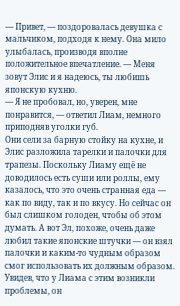— Привет, — поздоровалась девушка с мальчиком, подходя к нему. Она мило улыбалась, производя вполне положительное впечатление. — Меня зовут Элис и я надеюсь, ты любишь японскую кухню.
— Я не пробовал, но, уверен, мне понравится, — ответил Лиам, немного приподняв уголки губ.
Они сели за барную стойку на кухне, и Элис разложила тарелки и палочки для трапезы. Поскольку Лиаму ещё не доводилось есть суши или роллы, ему казалось, что это очень странная еда — как по виду, так и по вкусу. Но сейчас он был слишком голоден, чтобы об этом думать. А вот Эл, похоже, очень даже любил такие японские штучки — он взял палочки и каким-то чудным образом смог использовать их должным образом. Увидев, что у Лиама с этим возникли проблемы, он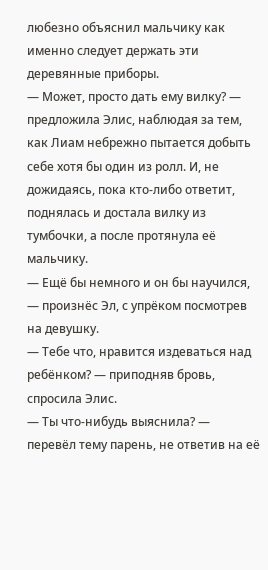любезно объяснил мальчику как именно следует держать эти деревянные приборы.
— Может, просто дать ему вилку? — предложила Элис, наблюдая за тем, как Лиам небрежно пытается добыть себе хотя бы один из ролл. И, не дожидаясь, пока кто-либо ответит, поднялась и достала вилку из тумбочки, а после протянула её мальчику.
— Ещё бы немного и он бы научился, — произнёс Эл, с упрёком посмотрев на девушку.
— Тебе что, нравится издеваться над ребёнком? — приподняв бровь, спросила Элис.
— Ты что-нибудь выяснила? — перевёл тему парень, не ответив на её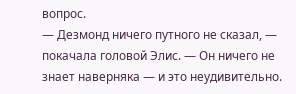вопрос.
— Дезмонд ничего путного не сказал, — покачала головой Элис. — Он ничего не знает наверняка — и это неудивительно.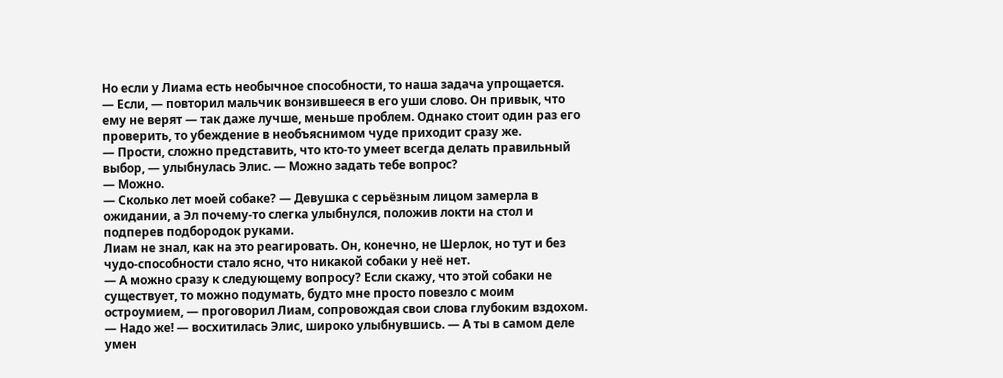Но если у Лиама есть необычное способности, то наша задача упрощается.
— Если, — повторил мальчик вонзившееся в его уши слово. Он привык, что ему не верят — так даже лучше, меньше проблем. Однако стоит один раз его проверить, то убеждение в необъяснимом чуде приходит сразу же.
— Прости, сложно представить, что кто-то умеет всегда делать правильный выбор, — улыбнулась Элис. — Можно задать тебе вопрос?
— Можно.
— Сколько лет моей собаке? — Девушка с серьёзным лицом замерла в ожидании, а Эл почему-то слегка улыбнулся, положив локти на стол и подперев подбородок руками.
Лиам не знал, как на это реагировать. Он, конечно, не Шерлок, но тут и без чудо-способности стало ясно, что никакой собаки у неё нет.
— А можно сразу к следующему вопросу? Если скажу, что этой собаки не существует, то можно подумать, будто мне просто повезло с моим остроумием, — проговорил Лиам, сопровождая свои слова глубоким вздохом.
— Надо же! — восхитилась Элис, широко улыбнувшись. — А ты в самом деле умен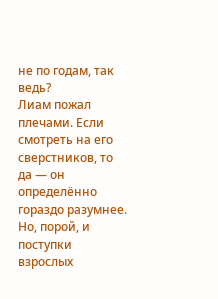не по годам, так ведь?
Лиам пожал плечами. Если смотреть на его сверстников, то да — он определённо гораздо разумнее. Но, порой, и поступки взрослых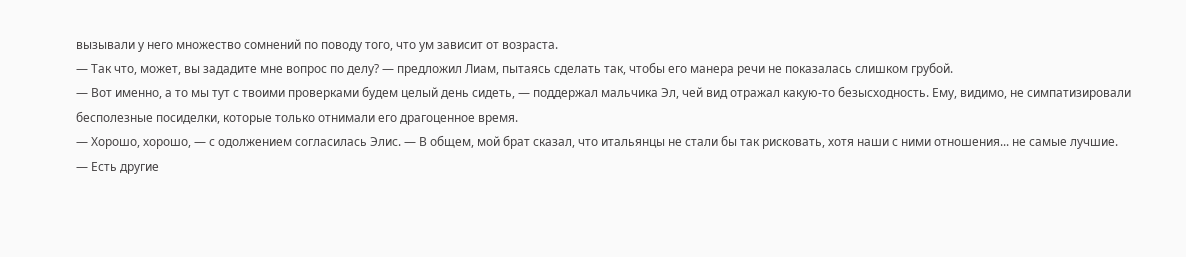вызывали у него множество сомнений по поводу того, что ум зависит от возраста.
— Так что, может, вы зададите мне вопрос по делу? — предложил Лиам, пытаясь сделать так, чтобы его манера речи не показалась слишком грубой.
— Вот именно, а то мы тут с твоими проверками будем целый день сидеть, — поддержал мальчика Эл, чей вид отражал какую-то безысходность. Ему, видимо, не симпатизировали бесполезные посиделки, которые только отнимали его драгоценное время.
— Хорошо, хорошо, — с одолжением согласилась Элис. — В общем, мой брат сказал, что итальянцы не стали бы так рисковать, хотя наши с ними отношения... не самые лучшие.
— Есть другие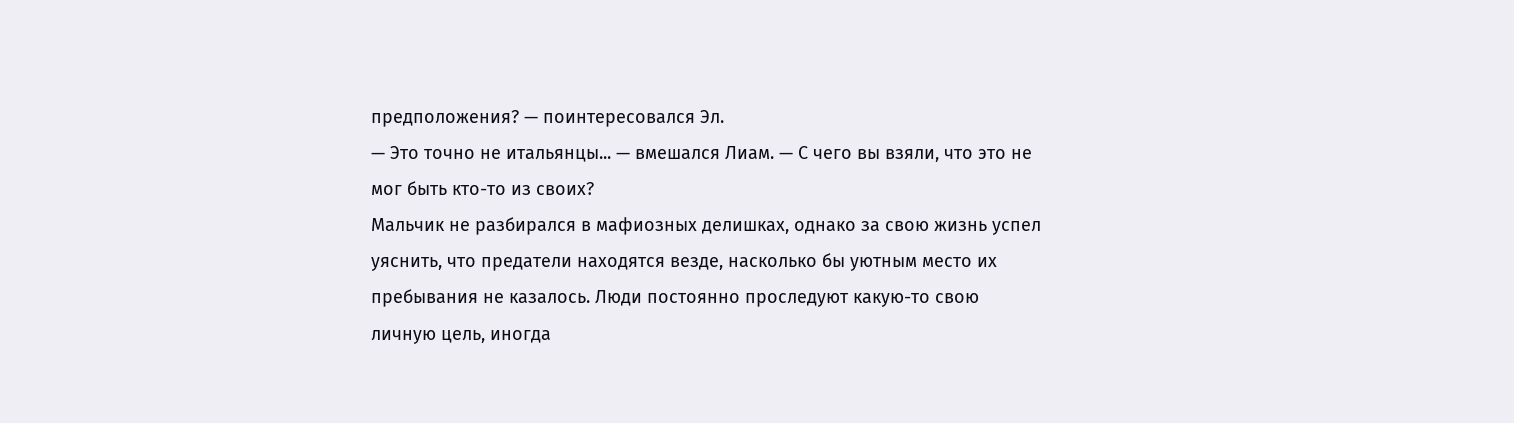предположения? — поинтересовался Эл.
— Это точно не итальянцы... — вмешался Лиам. — С чего вы взяли, что это не мог быть кто-то из своих?
Мальчик не разбирался в мафиозных делишках, однако за свою жизнь успел уяснить, что предатели находятся везде, насколько бы уютным место их пребывания не казалось. Люди постоянно проследуют какую-то свою личную цель, иногда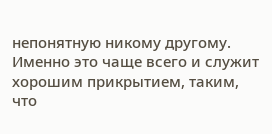непонятную никому другому. Именно это чаще всего и служит хорошим прикрытием, таким, что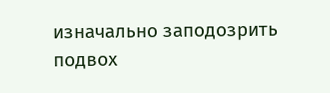изначально заподозрить подвох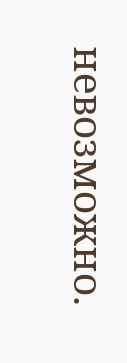невозможно.